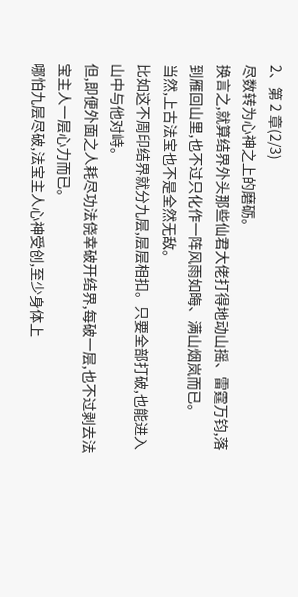2、第 2 章(2/3)
尽数转为心神之上的磨砺。
换言之,就算结界外头那些仙君大佬打得地动山摇、雷霆万钧,落到雁回山里,也不过只化作一阵风雨如晦、满山烟岚而已。
当然,上古法宝也不是全然无敌。
比如这不周印结界就分九层,层层相扣。只要全部打破,也能进入山中与他对峙。
但,即便外面之人耗尽功法侥幸破开结界,每破一层,也不过剥去法宝主人一层心力而已。
哪怕九层尽破,法宝主人心神受创,至少身体上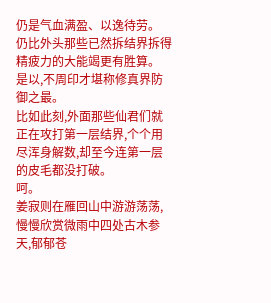仍是气血满盈、以逸待劳。
仍比外头那些已然拆结界拆得精疲力的大能竭更有胜算。
是以,不周印才堪称修真界防御之最。
比如此刻,外面那些仙君们就正在攻打第一层结界,个个用尽浑身解数,却至今连第一层的皮毛都没打破。
呵。
姜寂则在雁回山中游游荡荡,慢慢欣赏微雨中四处古木参天,郁郁苍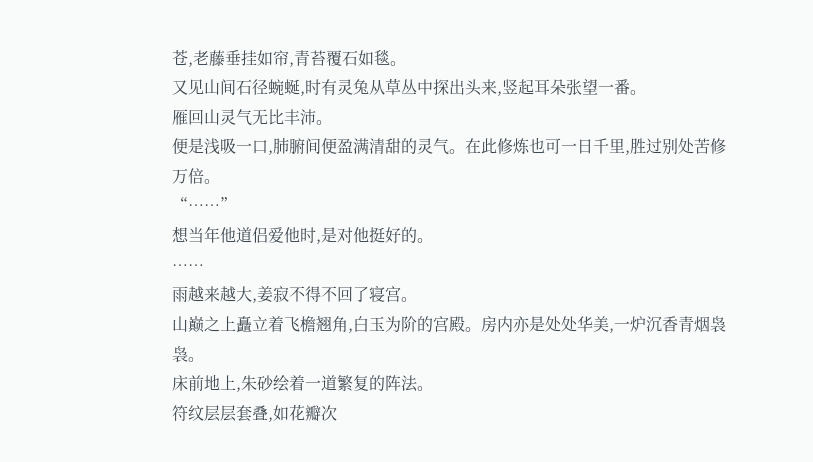苍,老藤垂挂如帘,青苔覆石如毯。
又见山间石径蜿蜒,时有灵兔从草丛中探出头来,竖起耳朵张望一番。
雁回山灵气无比丰沛。
便是浅吸一口,肺腑间便盈满清甜的灵气。在此修炼也可一日千里,胜过别处苦修万倍。
“……”
想当年他道侣爱他时,是对他挺好的。
……
雨越来越大,姜寂不得不回了寝宫。
山巅之上矗立着飞檐翘角,白玉为阶的宫殿。房内亦是处处华美,一炉沉香青烟袅袅。
床前地上,朱砂绘着一道繁复的阵法。
符纹层层套叠,如花瓣次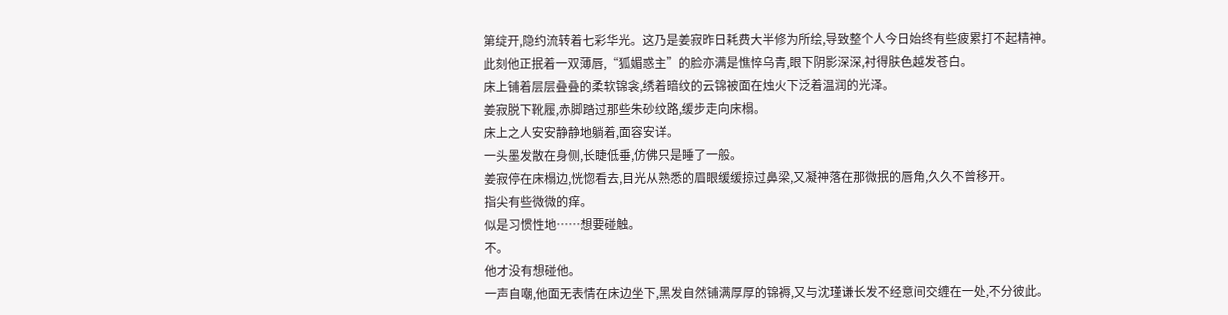第绽开,隐约流转着七彩华光。这乃是姜寂昨日耗费大半修为所绘,导致整个人今日始终有些疲累打不起精神。
此刻他正抿着一双薄唇,“狐媚惑主”的脸亦满是憔悴乌青,眼下阴影深深,衬得肤色越发苍白。
床上铺着层层叠叠的柔软锦衾,绣着暗纹的云锦被面在烛火下泛着温润的光泽。
姜寂脱下靴履,赤脚踏过那些朱砂纹路,缓步走向床榻。
床上之人安安静静地躺着,面容安详。
一头墨发散在身侧,长睫低垂,仿佛只是睡了一般。
姜寂停在床榻边,恍惚看去,目光从熟悉的眉眼缓缓掠过鼻梁,又凝神落在那微抿的唇角,久久不曾移开。
指尖有些微微的痒。
似是习惯性地……想要碰触。
不。
他才没有想碰他。
一声自嘲,他面无表情在床边坐下,黑发自然铺满厚厚的锦褥,又与沈瑾谦长发不经意间交缠在一处,不分彼此。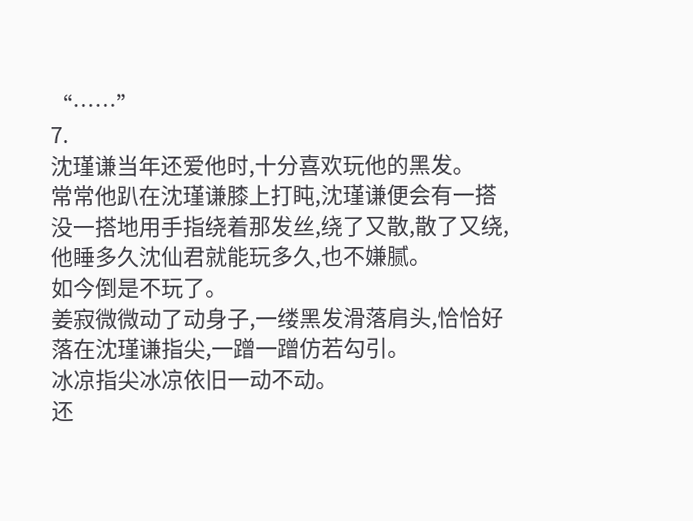“……”
7.
沈瑾谦当年还爱他时,十分喜欢玩他的黑发。
常常他趴在沈瑾谦膝上打盹,沈瑾谦便会有一搭没一搭地用手指绕着那发丝,绕了又散,散了又绕,他睡多久沈仙君就能玩多久,也不嫌腻。
如今倒是不玩了。
姜寂微微动了动身子,一缕黑发滑落肩头,恰恰好落在沈瑾谦指尖,一蹭一蹭仿若勾引。
冰凉指尖冰凉依旧一动不动。
还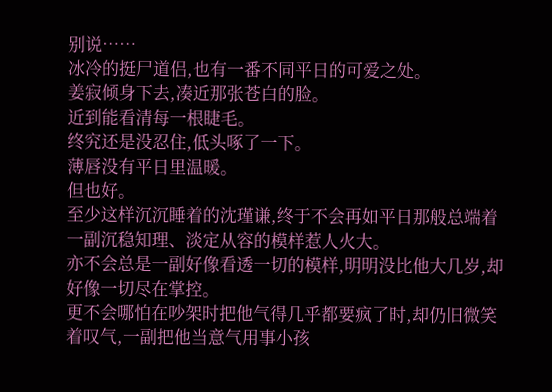别说……
冰冷的挺尸道侣,也有一番不同平日的可爱之处。
姜寂倾身下去,凑近那张苍白的脸。
近到能看清每一根睫毛。
终究还是没忍住,低头啄了一下。
薄唇没有平日里温暖。
但也好。
至少这样沉沉睡着的沈瑾谦,终于不会再如平日那般总端着一副沉稳知理、淡定从容的模样惹人火大。
亦不会总是一副好像看透一切的模样,明明没比他大几岁,却好像一切尽在掌控。
更不会哪怕在吵架时把他气得几乎都要疯了时,却仍旧微笑着叹气,一副把他当意气用事小孩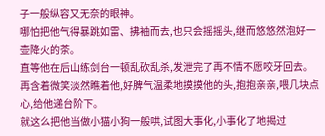子一般纵容又无奈的眼神。
哪怕把他气得暴跳如雷、拂袖而去,也只会摇摇头,继而悠悠然泡好一壶降火的茶。
直等他在后山练剑台一顿乱砍乱杀,发泄完了再不情不愿咬牙回去。
再含着微笑淡然瞧着他,好脾气温柔地摸摸他的头,抱抱亲亲,喂几块点心,给他递台阶下。
就这么把他当做小猫小狗一般哄,试图大事化,小事化了地揭过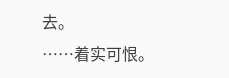去。
……着实可恨。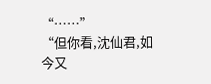“……”
“但你看,沈仙君,如今又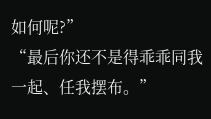如何呢?”
“最后你还不是得乖乖同我一起、任我摆布。”